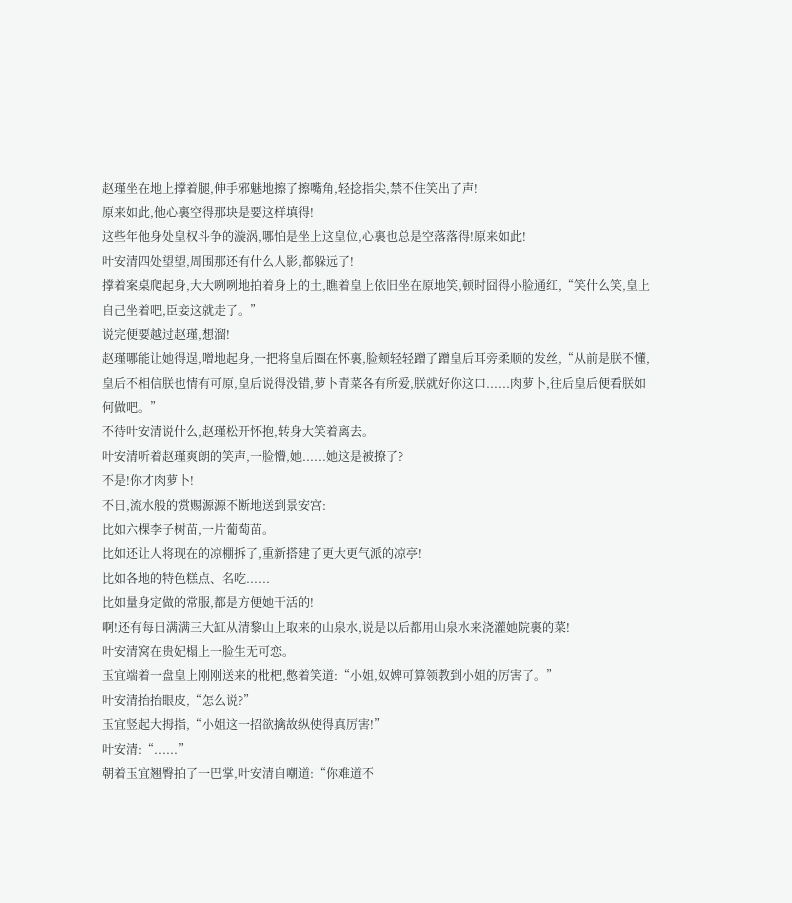赵瑾坐在地上撑着腿,伸手邪魅地擦了擦嘴角,轻捻指尖,禁不住笑出了声!
原来如此,他心裏空得那块是要这样填得!
这些年他身处皇权斗争的漩涡,哪怕是坐上这皇位,心裏也总是空落落得!原来如此!
叶安清四处望望,周围那还有什么人影,都躲远了!
撑着案桌爬起身,大大咧咧地拍着身上的土,瞧着皇上依旧坐在原地笑,顿时囧得小脸通红,“笑什么笑,皇上自己坐着吧,臣妾这就走了。”
说完便要越过赵瑾,想溜!
赵瑾哪能让她得逞,噌地起身,一把将皇后圈在怀裏,脸颊轻轻蹭了蹭皇后耳旁柔顺的发丝,“从前是朕不懂,皇后不相信朕也情有可原,皇后说得没错,萝卜青菜各有所爱,朕就好你这口......肉萝卜,往后皇后便看朕如何做吧。”
不待叶安清说什么,赵瑾松开怀抱,转身大笑着离去。
叶安清听着赵瑾爽朗的笑声,一脸懵,她......她这是被撩了?
不是!你才肉萝卜!
不日,流水般的赏赐源源不断地送到景安宫:
比如六棵李子树苗,一片葡萄苗。
比如还让人将现在的凉棚拆了,重新搭建了更大更气派的凉亭!
比如各地的特色糕点、名吃......
比如量身定做的常服,都是方便她干活的!
啊!还有每日满满三大缸从清黎山上取来的山泉水,说是以后都用山泉水来浇灌她院裏的菜!
叶安清窝在贵妃榻上一脸生无可恋。
玉宜端着一盘皇上刚刚送来的枇杷,憋着笑道:“小姐,奴婢可算领教到小姐的厉害了。”
叶安清抬抬眼皮,“怎么说?”
玉宜竖起大拇指,“小姐这一招欲擒故纵使得真厉害!”
叶安清:“......”
朝着玉宜翘臀拍了一巴掌,叶安清自嘲道:“你难道不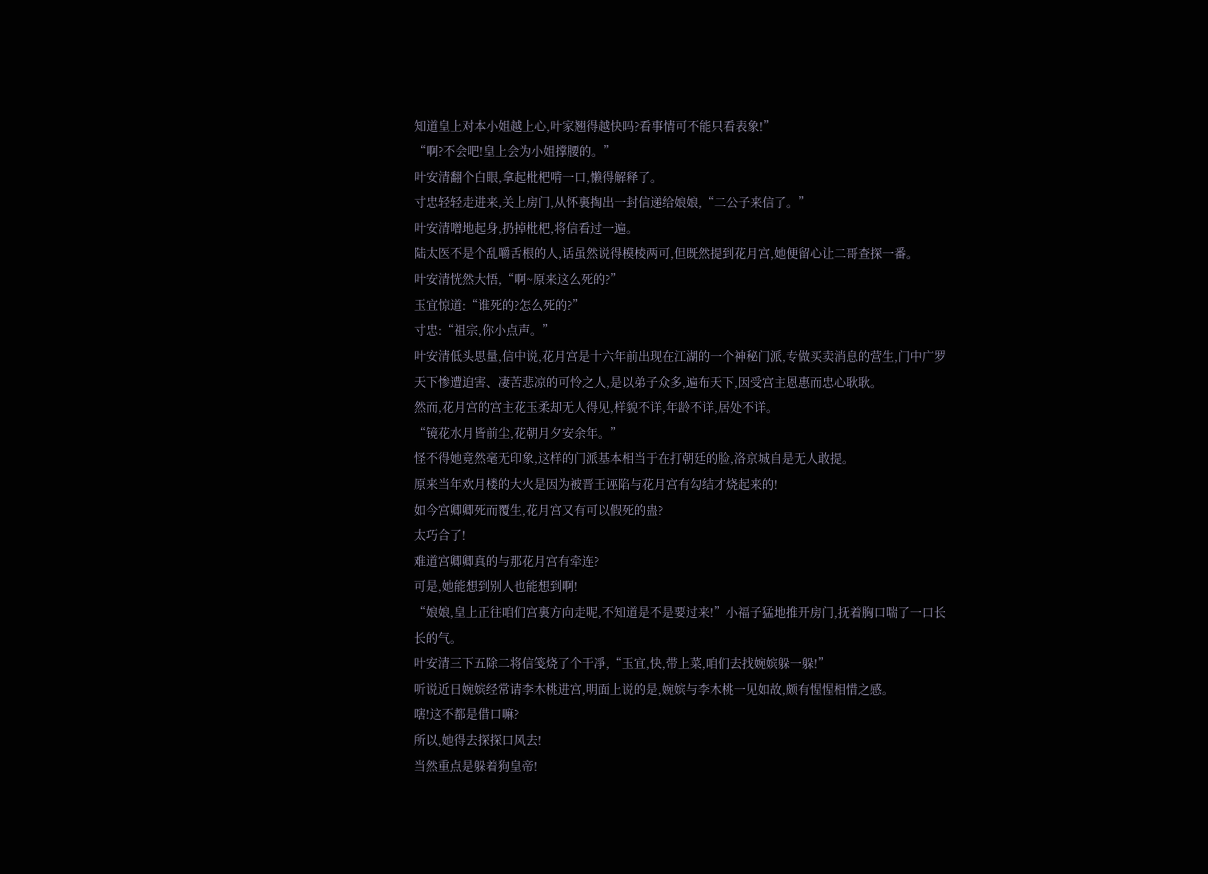知道皇上对本小姐越上心,叶家翘得越快吗?看事情可不能只看表象!”
“啊?不会吧!皇上会为小姐撑腰的。”
叶安清翻个白眼,拿起枇杷啃一口,懒得解释了。
寸忠轻轻走进来,关上房门,从怀裏掏出一封信递给娘娘,“二公子来信了。”
叶安清噌地起身,扔掉枇杷,将信看过一遍。
陆太医不是个乱嚼舌根的人,话虽然说得模棱两可,但既然提到花月宫,她便留心让二哥查探一番。
叶安清恍然大悟,“啊~原来这么死的?”
玉宜惊道:“谁死的?怎么死的?”
寸忠:“祖宗,你小点声。”
叶安清低头思量,信中说,花月宫是十六年前出现在江湖的一个神秘门派,专做买卖消息的营生,门中广罗天下惨遭迫害、凄苦悲凉的可怜之人,是以弟子众多,遍布天下,因受宫主恩惠而忠心耿耿。
然而,花月宫的宫主花玉柔却无人得见,样貌不详,年龄不详,居处不详。
“镜花水月皆前尘,花朝月夕安余年。”
怪不得她竟然毫无印象,这样的门派基本相当于在打朝廷的脸,洛京城自是无人敢提。
原来当年欢月楼的大火是因为被晋王诬陷与花月宫有勾结才烧起来的!
如今宫卿卿死而覆生,花月宫又有可以假死的蛊?
太巧合了!
难道宫卿卿真的与那花月宫有牵连?
可是,她能想到别人也能想到啊!
“娘娘,皇上正往咱们宫裏方向走呢,不知道是不是要过来!”小福子猛地推开房门,抚着胸口喘了一口长长的气。
叶安清三下五除二将信笺烧了个干凈,“玉宜,快,带上菜,咱们去找婉嫔躲一躲!”
听说近日婉嫔经常请李木桃进宫,明面上说的是,婉嫔与李木桃一见如故,颇有惺惺相惜之感。
嗐!这不都是借口嘛?
所以,她得去探探口风去!
当然重点是躲着狗皇帝!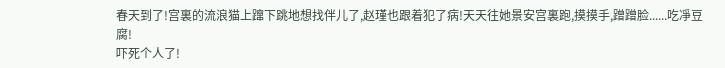春天到了!宫裏的流浪猫上蹿下跳地想找伴儿了,赵瑾也跟着犯了病!天天往她景安宫裏跑,摸摸手,蹭蹭脸......吃凈豆腐!
吓死个人了!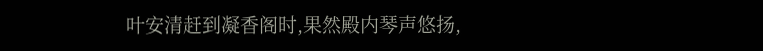叶安清赶到凝香阁时,果然殿内琴声悠扬,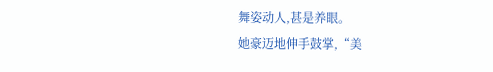舞姿动人,甚是养眼。
她豪迈地伸手鼓掌,“美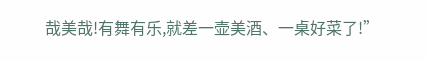哉美哉!有舞有乐,就差一壶美酒、一桌好菜了!”